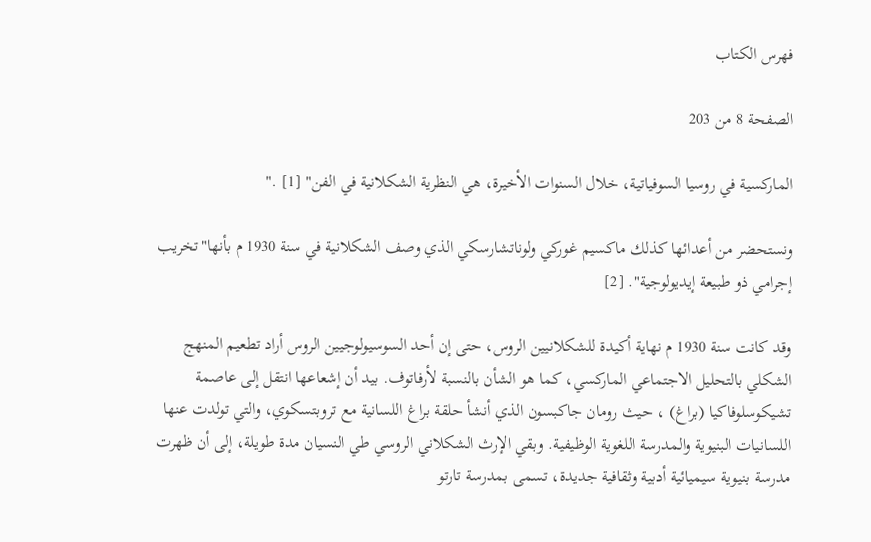فهرس الكتاب

الصفحة 8 من 203

الماركسية في روسيا السوفياتية، خلال السنوات الأخيرة، هي النظرية الشكلانية في الفن" [1] ."

ونستحضر من أعدائها كذلك ماكسيم غوركي ولوناتشارسكي الذي وصف الشكلانية في سنة 1930 م بأنها"تخريب إجرامي ذو طبيعة إيديولوجية". [2]

وقد كانت سنة 1930 م نهاية أكيدة للشكلانيين الروس، حتى إن أحد السوسيولوجيين الروس أراد تطعيم المنهج الشكلي بالتحليل الاجتماعي الماركسي، كما هو الشأن بالنسبة لأرفاتوف. بيد أن إشعاعها انتقل إلى عاصمة تشيكوسلوفاكيا (براغ) ، حيث رومان جاكبسون الذي أنشأ حلقة براغ اللسانية مع تروبتسكوي، والتي تولدت عنها اللسانيات البنيوية والمدرسة اللغوية الوظيفية. وبقي الإرث الشكلاني الروسي طي النسيان مدة طويلة، إلى أن ظهرت مدرسة بنيوية سيميائية أدبية وثقافية جديدة، تسمى بمدرسة تارتو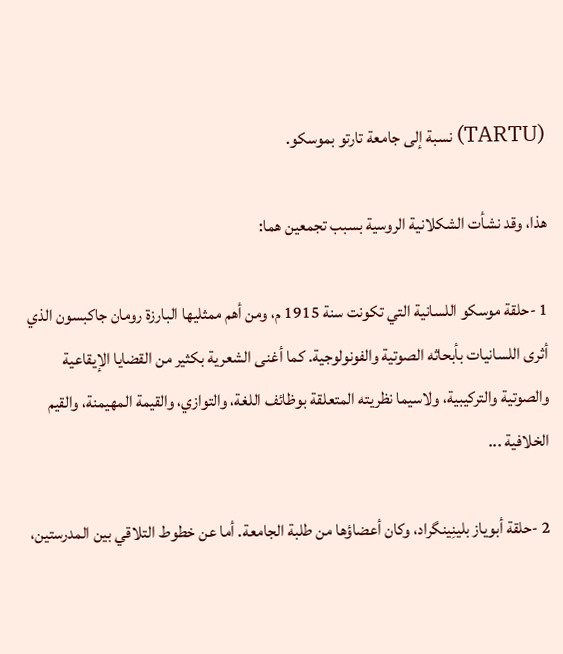(TARTU) نسبة إلى جامعة تارتو بموسكو.

هذا، وقد نشأت الشكلانية الروسية بسبب تجمعين هما:

1 -حلقة موسكو اللسانية التي تكونت سنة 1915 م، ومن أهم ممثليها البارزة رومان جاكبسون الذي أثرى اللسانيات بأبحاثه الصوتية والفونولوجية. كما أغنى الشعرية بكثير من القضايا الإيقاعية والصوتية والتركيبية، ولاسيما نظريته المتعلقة بوظائف اللغة، والتوازي، والقيمة المهيمنة، والقيم الخلافية ...

2 -حلقة أبوياز بلينِينگراد، وكان أعضاؤها من طلبة الجامعة. أما عن خطوط التلاقي بين المدرستين،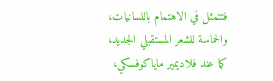فتتمثل في الاهتمام باللسانيات، والحماسة للشعر المستقبلي الجديد، كما عند فلاديمير ماياكوفسكي،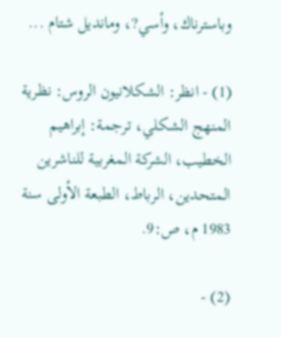وباسترناك، وأسي?، ومانديل شتام ...

(1) - انظر: الشكلانيون الروس: نظرية المنهج الشكلي، ترجمة: إبراهيم الخطيب، الشركة المغربية للناشرين المتحدين، الرباط، الطبعة الأولى سنة 1983 م، ص:9.

(2) -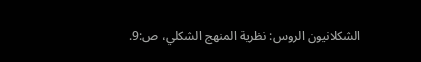الشكلانيون الروس: نظرية المنهج الشكلي، ص:9.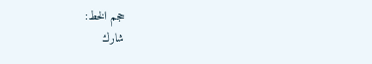حجم الخط:
شارك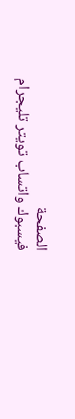الصفحة
فيسبوك واتساب تويتر تليجرام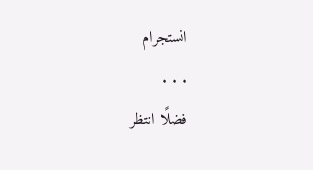انستجرام
. . .
فضلًا انتظر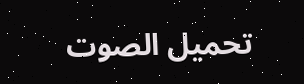تحميل الصوت